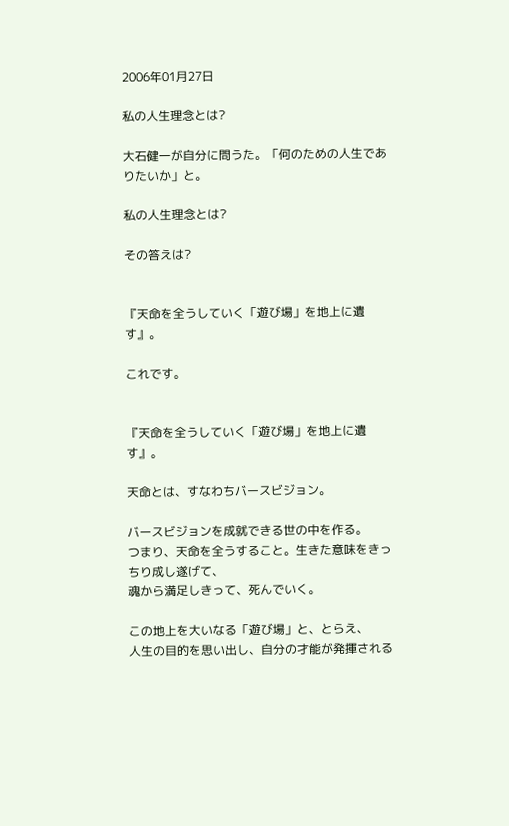2006年01月27日

私の人生理念とは?

大石健一が自分に問うた。「何のための人生でありたいか」と。

私の人生理念とは?

その答えは?


『天命を全うしていく「遊び場」を地上に遺す』。

これです。


『天命を全うしていく「遊び場」を地上に遺す』。

天命とは、すなわちバースビジョン。

バースビジョンを成就できる世の中を作る。
つまり、天命を全うすること。生きた意味をきっちり成し遂げて、
魂から満足しきって、死んでいく。

この地上を大いなる「遊び場」と、とらえ、
人生の目的を思い出し、自分の才能が発揮される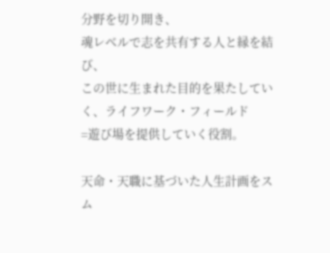分野を切り開き、
魂レベルで志を共有する人と縁を結び、
この世に生まれた目的を果たしていく、ライフワーク・フィールド
=遊び場を提供していく役割。

天命・天職に基づいた人生計画をスム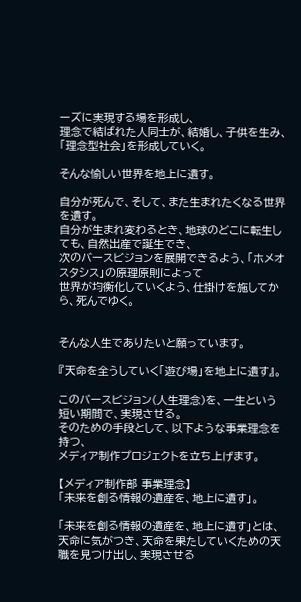ーズに実現する場を形成し、
理念で結ばれた人同士が、結婚し、子供を生み、「理念型社会」を形成していく。

そんな愉しい世界を地上に遺す。

自分が死んで、そして、また生まれたくなる世界を遺す。
自分が生まれ変わるとき、地球のどこに転生しても、自然出産で誕生でき、
次のバースビジョンを展開できるよう、「ホメオスタシス」の原理原則によって
世界が均衡化していくよう、仕掛けを施してから、死んでゆく。


そんな人生でありたいと願っています。

『天命を全うしていく「遊び場」を地上に遺す』。

このバースビジョン(人生理念)を、一生という短い期間で、実現させる。
そのための手段として、以下ような事業理念を持つ、
メディア制作プロジェクトを立ち上げます。

【メディア制作部 事業理念】
「未来を創る情報の遺産を、地上に遺す」。

「未来を創る情報の遺産を、地上に遺す」とは、
天命に気がつき、天命を果たしていくための天職を見つけ出し、実現させる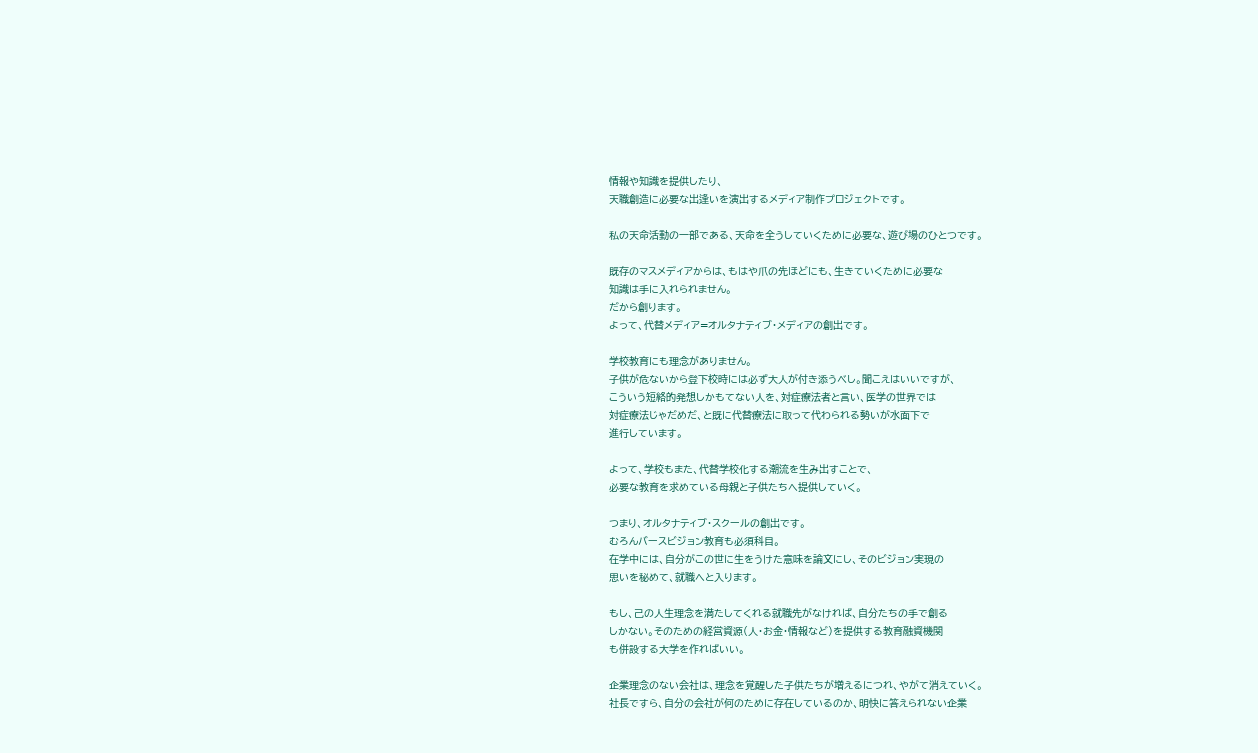情報や知識を提供したり、
天職創造に必要な出逢いを演出するメディア制作プロジェクトです。

私の天命活動の一部である、天命を全うしていくために必要な、遊び場のひとつです。

既存のマスメディアからは、もはや爪の先ほどにも、生きていくために必要な
知識は手に入れられません。
だから創ります。
よって、代替メディア=オルタナティブ・メディアの創出です。

学校教育にも理念がありません。
子供が危ないから登下校時には必ず大人が付き添うべし。聞こえはいいですが、
こういう短絡的発想しかもてない人を、対症療法者と言い、医学の世界では
対症療法じゃだめだ、と既に代替療法に取って代わられる勢いが水面下で
進行しています。

よって、学校もまた、代替学校化する潮流を生み出すことで、
必要な教育を求めている母親と子供たちへ提供していく。

つまり、オルタナティブ・スクールの創出です。
むろんバースビジョン教育も必須科目。
在学中には、自分がこの世に生をうけた意味を論文にし、そのビジョン実現の
思いを秘めて、就職へと入ります。

もし、己の人生理念を満たしてくれる就職先がなければ、自分たちの手で創る
しかない。そのための経営資源(人・お金・情報など)を提供する教育融資機関
も併設する大学を作ればいい。

企業理念のない会社は、理念を覚醒した子供たちが増えるにつれ、やがて消えていく。
社長ですら、自分の会社が何のために存在しているのか、明快に答えられない企業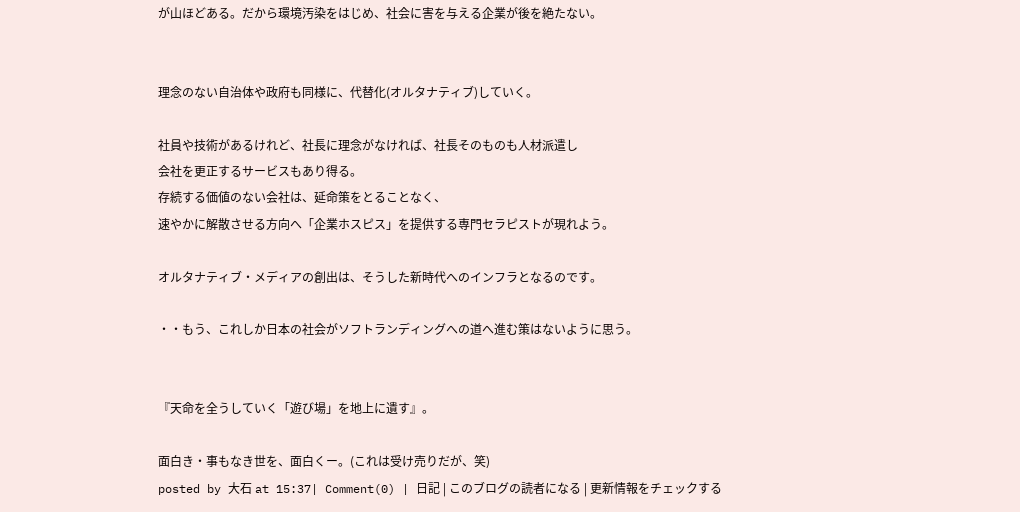が山ほどある。だから環境汚染をはじめ、社会に害を与える企業が後を絶たない。


理念のない自治体や政府も同様に、代替化(オルタナティブ)していく。

社員や技術があるけれど、社長に理念がなければ、社長そのものも人材派遣し
会社を更正するサービスもあり得る。
存続する価値のない会社は、延命策をとることなく、
速やかに解散させる方向へ「企業ホスピス」を提供する専門セラピストが現れよう。

オルタナティブ・メディアの創出は、そうした新時代へのインフラとなるのです。

・・もう、これしか日本の社会がソフトランディングへの道へ進む策はないように思う。


『天命を全うしていく「遊び場」を地上に遺す』。

面白き・事もなき世を、面白くー。(これは受け売りだが、笑)
posted by 大石 at 15:37| Comment(0) | 日記 | このブログの読者になる | 更新情報をチェックする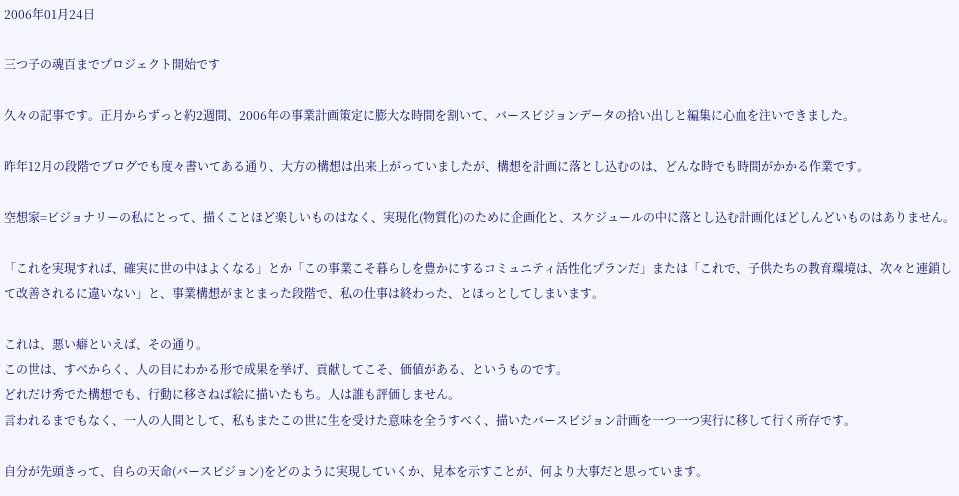2006年01月24日

三つ子の魂百までプロジェクト開始です

久々の記事です。正月からずっと約2週間、2006年の事業計画策定に膨大な時間を割いて、バースビジョンデータの拾い出しと編集に心血を注いできました。

昨年12月の段階でブログでも度々書いてある通り、大方の構想は出来上がっていましたが、構想を計画に落とし込むのは、どんな時でも時間がかかる作業です。

空想家=ビジョナリーの私にとって、描くことほど楽しいものはなく、実現化(物質化)のために企画化と、スケジュールの中に落とし込む計画化ほどしんどいものはありません。

「これを実現すれば、確実に世の中はよくなる」とか「この事業こそ暮らしを豊かにするコミュニティ活性化プランだ」または「これで、子供たちの教育環境は、次々と連鎖して改善されるに違いない」と、事業構想がまとまった段階で、私の仕事は終わった、とほっとしてしまいます。

これは、悪い癖といえば、その通り。
この世は、すべからく、人の目にわかる形で成果を挙げ、貢献してこそ、価値がある、というものです。
どれだけ秀でた構想でも、行動に移さねば絵に描いたもち。人は誰も評価しません。
言われるまでもなく、一人の人間として、私もまたこの世に生を受けた意味を全うすべく、描いたバースビジョン計画を一つ一つ実行に移して行く所存です。

自分が先頭きって、自らの天命(バースビジョン)をどのように実現していくか、見本を示すことが、何より大事だと思っています。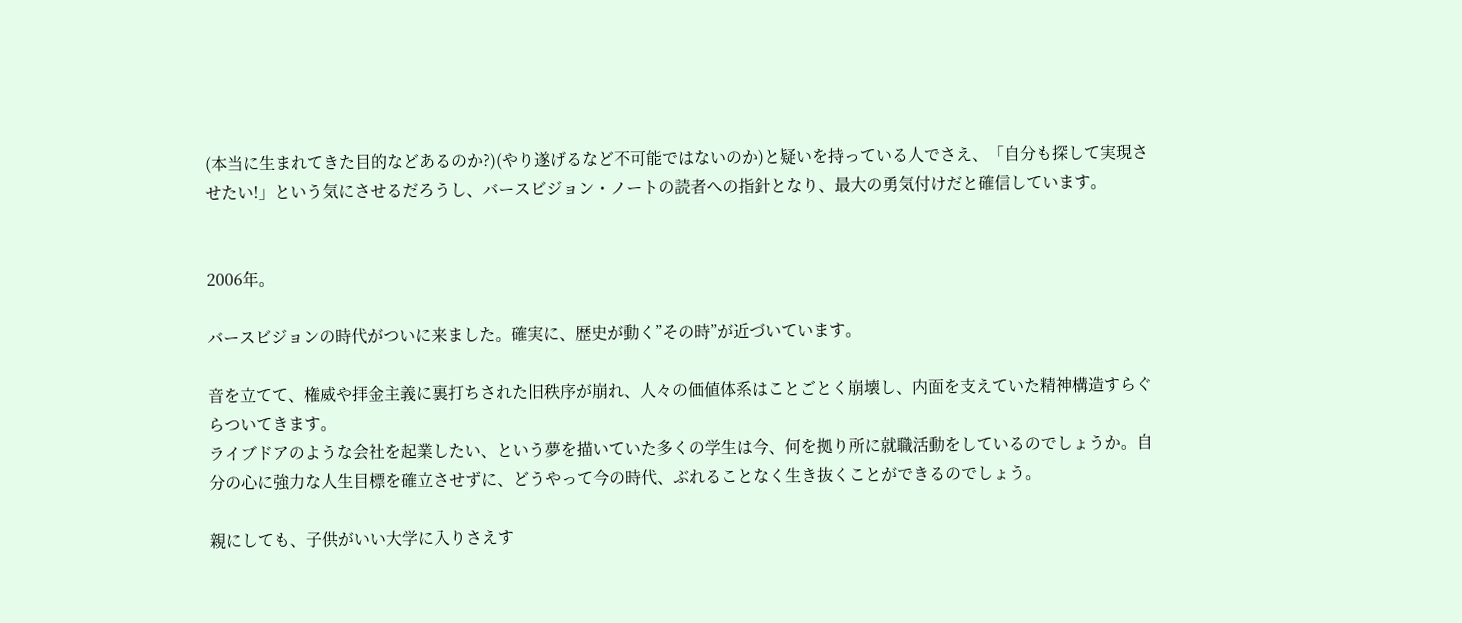(本当に生まれてきた目的などあるのか?)(やり遂げるなど不可能ではないのか)と疑いを持っている人でさえ、「自分も探して実現させたい!」という気にさせるだろうし、バースビジョン・ノートの読者への指針となり、最大の勇気付けだと確信しています。


2006年。

バースビジョンの時代がついに来ました。確実に、歴史が動く”その時”が近づいています。

音を立てて、権威や拝金主義に裏打ちされた旧秩序が崩れ、人々の価値体系はことごとく崩壊し、内面を支えていた精神構造すらぐらついてきます。
ライブドアのような会社を起業したい、という夢を描いていた多くの学生は今、何を拠り所に就職活動をしているのでしょうか。自分の心に強力な人生目標を確立させずに、どうやって今の時代、ぶれることなく生き抜くことができるのでしょう。

親にしても、子供がいい大学に入りさえす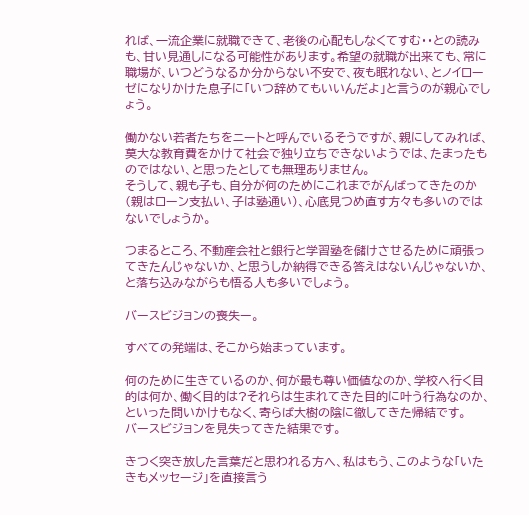れば、一流企業に就職できて、老後の心配もしなくてすむ・・との読みも、甘い見通しになる可能性があります。希望の就職が出来ても、常に職場が、いつどうなるか分からない不安で、夜も眠れない、とノイローゼになりかけた息子に「いつ辞めてもいいんだよ」と言うのが親心でしょう。

働かない若者たちをニートと呼んでいるそうですが、親にしてみれば、莫大な教育費をかけて社会で独り立ちできないようでは、たまったものではない、と思ったとしても無理ありません。
そうして、親も子も、自分が何のためにこれまでがんばってきたのか(親はローン支払い、子は塾通い)、心底見つめ直す方々も多いのではないでしょうか。

つまるところ、不動産会社と銀行と学習塾を儲けさせるために頑張ってきたんじゃないか、と思うしか納得できる答えはないんじゃないか、と落ち込みながらも悟る人も多いでしょう。

バースビジョンの喪失ー。

すべての発端は、そこから始まっています。

何のために生きているのか、何が最も尊い価値なのか、学校へ行く目的は何か、働く目的は?それらは生まれてきた目的に叶う行為なのか、といった問いかけもなく、寄らば大樹の陰に徹してきた帰結です。
バースビジョンを見失ってきた結果です。

きつく突き放した言葉だと思われる方へ、私はもう、このような「いたきもメッセージ」を直接言う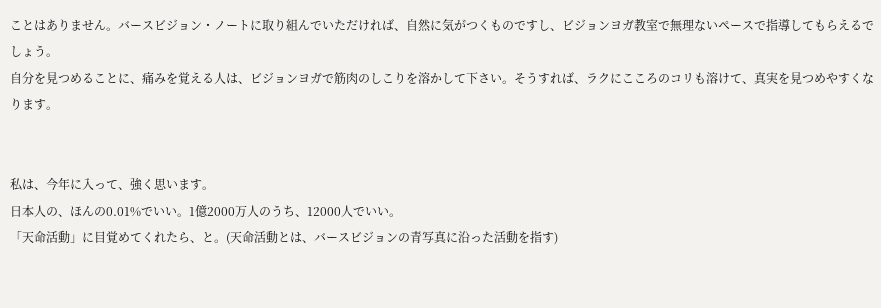ことはありません。バースビジョン・ノートに取り組んでいただければ、自然に気がつくものですし、ビジョンヨガ教室で無理ないペースで指導してもらえるでしょう。
自分を見つめることに、痛みを覚える人は、ビジョンヨガで筋肉のしこりを溶かして下さい。そうすれば、ラクにこころのコリも溶けて、真実を見つめやすくなります。


私は、今年に入って、強く思います。
日本人の、ほんの0.01%でいい。1億2000万人のうち、12000人でいい。
「天命活動」に目覚めてくれたら、と。(天命活動とは、バースビジョンの青写真に沿った活動を指す)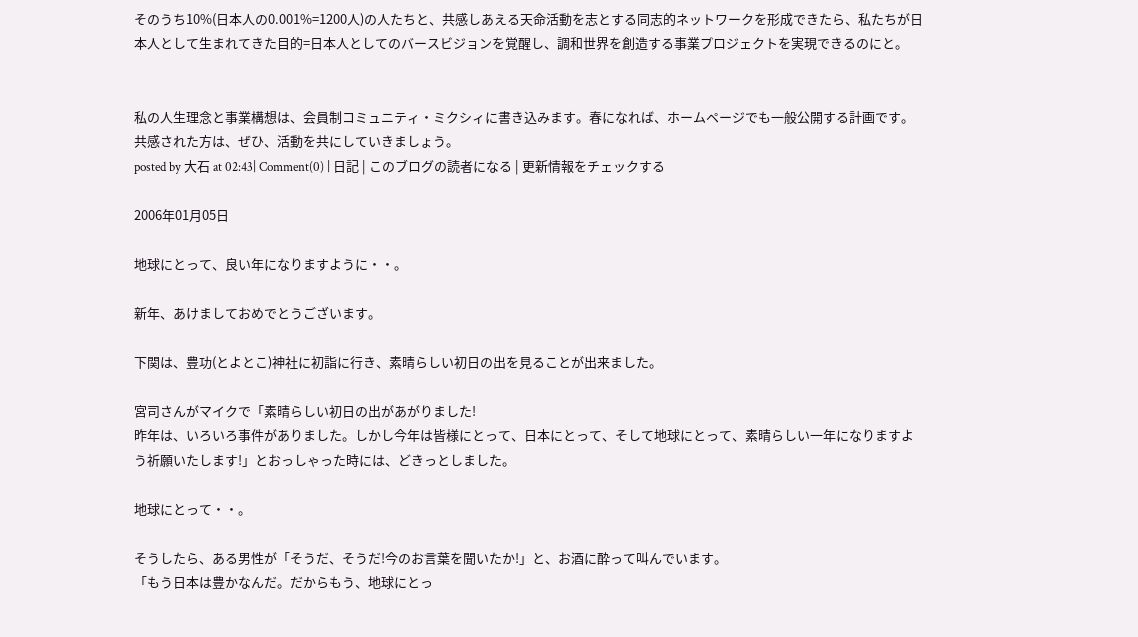そのうち10%(日本人の0.001%=1200人)の人たちと、共感しあえる天命活動を志とする同志的ネットワークを形成できたら、私たちが日本人として生まれてきた目的=日本人としてのバースビジョンを覚醒し、調和世界を創造する事業プロジェクトを実現できるのにと。


私の人生理念と事業構想は、会員制コミュニティ・ミクシィに書き込みます。春になれば、ホームページでも一般公開する計画です。
共感された方は、ぜひ、活動を共にしていきましょう。
posted by 大石 at 02:43| Comment(0) | 日記 | このブログの読者になる | 更新情報をチェックする

2006年01月05日

地球にとって、良い年になりますように・・。

新年、あけましておめでとうございます。

下関は、豊功(とよとこ)神社に初詣に行き、素晴らしい初日の出を見ることが出来ました。

宮司さんがマイクで「素晴らしい初日の出があがりました!
昨年は、いろいろ事件がありました。しかし今年は皆様にとって、日本にとって、そして地球にとって、素晴らしい一年になりますよう祈願いたします!」とおっしゃった時には、どきっとしました。

地球にとって・・。

そうしたら、ある男性が「そうだ、そうだ!今のお言葉を聞いたか!」と、お酒に酔って叫んでいます。
「もう日本は豊かなんだ。だからもう、地球にとっ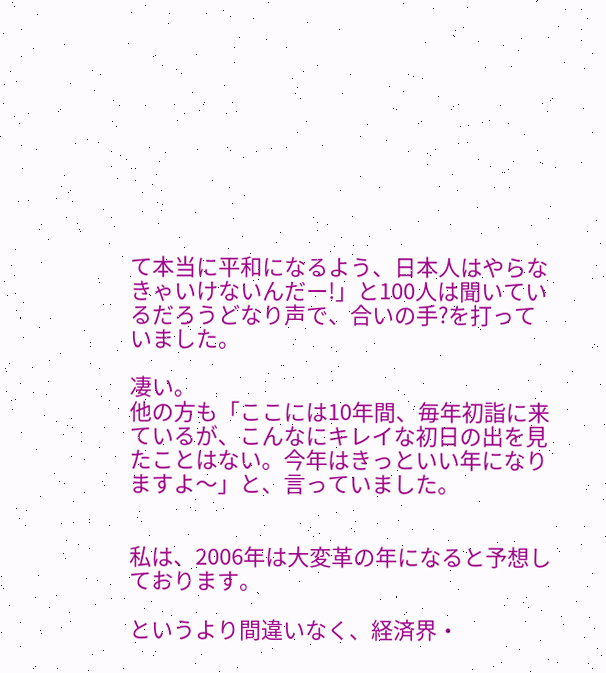て本当に平和になるよう、日本人はやらなきゃいけないんだー!」と100人は聞いているだろうどなり声で、合いの手?を打っていました。

凄い。
他の方も「ここには10年間、毎年初詣に来ているが、こんなにキレイな初日の出を見たことはない。今年はきっといい年になりますよ〜」と、言っていました。


私は、2006年は大変革の年になると予想しております。

というより間違いなく、経済界・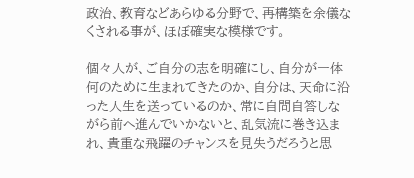政治、教育などあらゆる分野で、再構築を余儀なくされる事が、ほぼ確実な模様です。

個々人が、ご自分の志を明確にし、自分が一体何のために生まれてきたのか、自分は、天命に沿った人生を送っているのか、常に自問自答しながら前へ進んでいかないと、乱気流に巻き込まれ、貴重な飛躍のチャンスを見失うだろうと思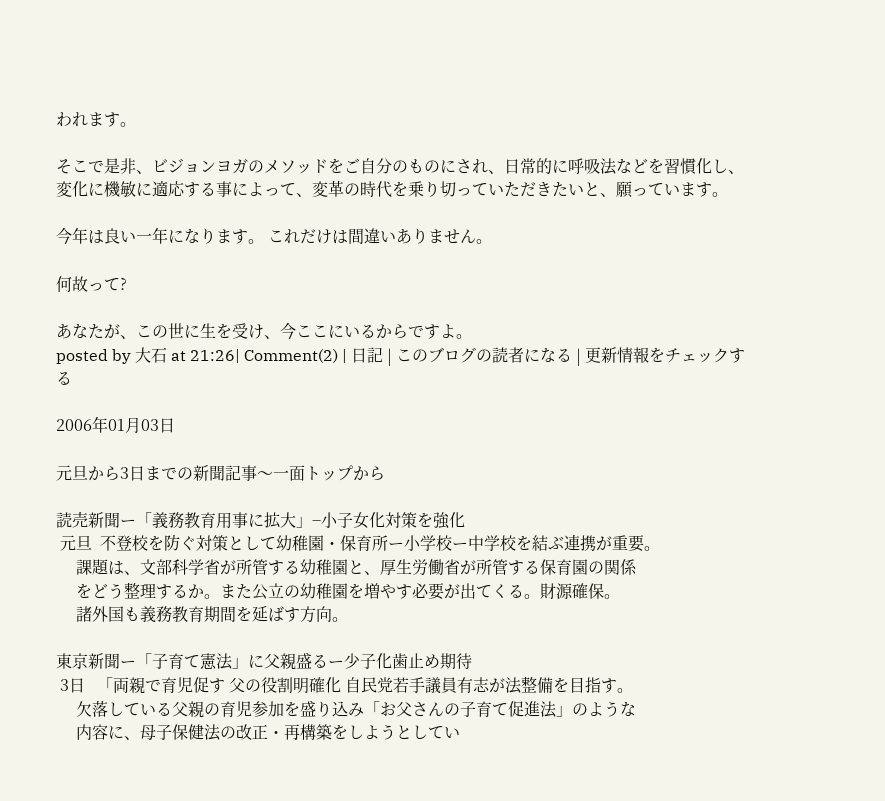われます。

そこで是非、ビジョンヨガのメソッドをご自分のものにされ、日常的に呼吸法などを習慣化し、変化に機敏に適応する事によって、変革の時代を乗り切っていただきたいと、願っています。

今年は良い一年になります。 これだけは間違いありません。

何故って?

あなたが、この世に生を受け、今ここにいるからですよ。
posted by 大石 at 21:26| Comment(2) | 日記 | このブログの読者になる | 更新情報をチェックする

2006年01月03日

元旦から3日までの新聞記事〜一面トップから

読売新聞ー「義務教育用事に拡大」−小子女化対策を強化
 元旦  不登校を防ぐ対策として幼稚園・保育所ー小学校ー中学校を結ぶ連携が重要。
     課題は、文部科学省が所管する幼稚園と、厚生労働省が所管する保育園の関係
     をどう整理するか。また公立の幼稚園を増やす必要が出てくる。財源確保。
     諸外国も義務教育期間を延ばす方向。

東京新聞ー「子育て憲法」に父親盛るー少子化歯止め期待
 3日   「両親で育児促す 父の役割明確化 自民党若手議員有志が法整備を目指す。
     欠落している父親の育児参加を盛り込み「お父さんの子育て促進法」のような
     内容に、母子保健法の改正・再構築をしようとしてい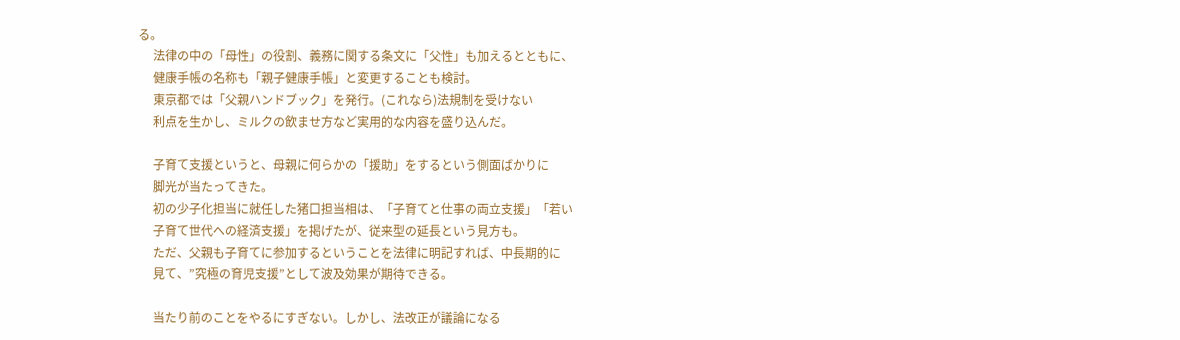る。
     法律の中の「母性」の役割、義務に関する条文に「父性」も加えるとともに、
     健康手帳の名称も「親子健康手帳」と変更することも検討。
     東京都では「父親ハンドブック」を発行。(これなら)法規制を受けない
     利点を生かし、ミルクの飲ませ方など実用的な内容を盛り込んだ。

     子育て支援というと、母親に何らかの「援助」をするという側面ばかりに
     脚光が当たってきた。
     初の少子化担当に就任した猪口担当相は、「子育てと仕事の両立支援」「若い
     子育て世代への経済支援」を掲げたが、従来型の延長という見方も。
     ただ、父親も子育てに参加するということを法律に明記すれば、中長期的に
     見て、”究極の育児支援”として波及効果が期待できる。

     当たり前のことをやるにすぎない。しかし、法改正が議論になる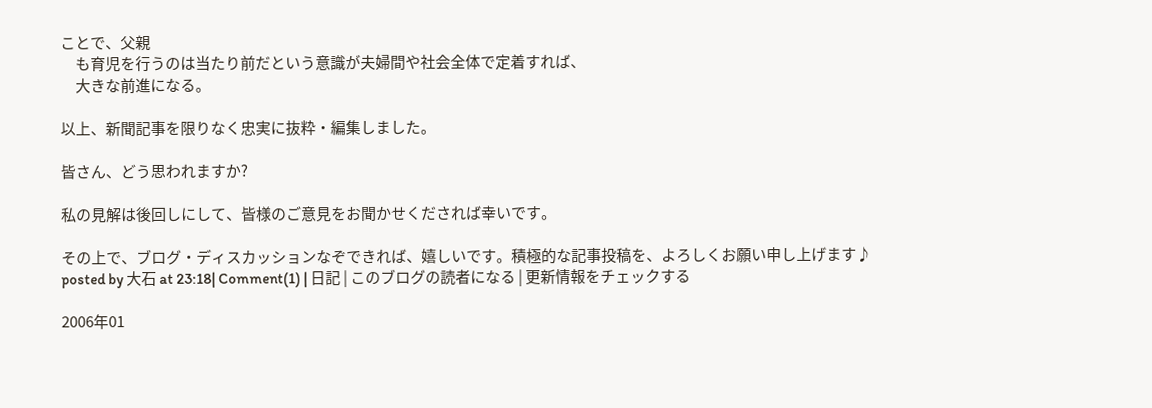ことで、父親
     も育児を行うのは当たり前だという意識が夫婦間や社会全体で定着すれば、
     大きな前進になる。

以上、新聞記事を限りなく忠実に抜粋・編集しました。

皆さん、どう思われますか?

私の見解は後回しにして、皆様のご意見をお聞かせくだされば幸いです。

その上で、ブログ・ディスカッションなぞできれば、嬉しいです。積極的な記事投稿を、よろしくお願い申し上げます♪
posted by 大石 at 23:18| Comment(1) | 日記 | このブログの読者になる | 更新情報をチェックする

2006年01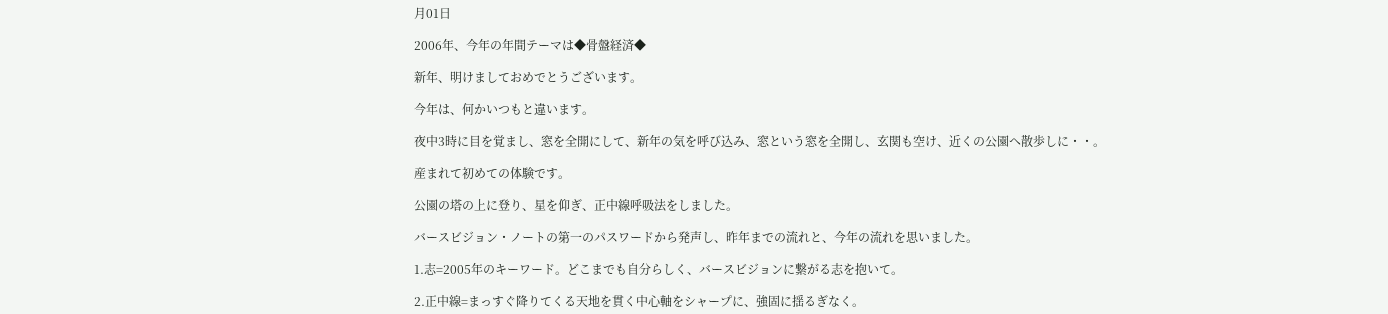月01日

2006年、今年の年間テーマは◆骨盤経済◆

新年、明けましておめでとうございます。

今年は、何かいつもと違います。

夜中3時に目を覚まし、窓を全開にして、新年の気を呼び込み、窓という窓を全開し、玄関も空け、近くの公園へ散歩しに・・。

産まれて初めての体験です。

公園の塔の上に登り、星を仰ぎ、正中線呼吸法をしました。

バースビジョン・ノートの第一のパスワードから発声し、昨年までの流れと、今年の流れを思いました。

1.志=2005年のキーワード。どこまでも自分らしく、バースビジョンに繋がる志を抱いて。

2.正中線=まっすぐ降りてくる天地を貫く中心軸をシャープに、強固に揺るぎなく。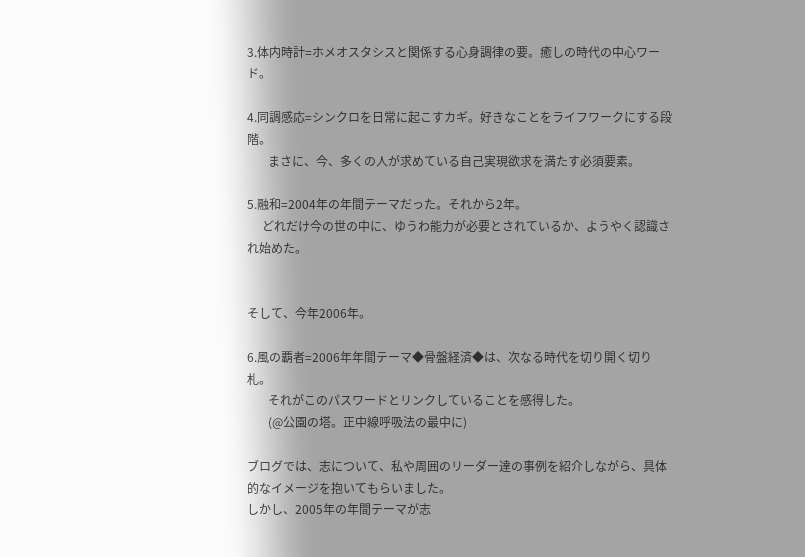3.体内時計=ホメオスタシスと関係する心身調律の要。癒しの時代の中心ワード。

4.同調感応=シンクロを日常に起こすカギ。好きなことをライフワークにする段階。
       まさに、今、多くの人が求めている自己実現欲求を満たす必須要素。

5.融和=2004年の年間テーマだった。それから2年。
     どれだけ今の世の中に、ゆうわ能力が必要とされているか、ようやく認識され始めた。


そして、今年2006年。

6.風の覇者=2006年年間テーマ◆骨盤経済◆は、次なる時代を切り開く切り札。
       それがこのパスワードとリンクしていることを感得した。
       (@公園の塔。正中線呼吸法の最中に)

ブログでは、志について、私や周囲のリーダー達の事例を紹介しながら、具体的なイメージを抱いてもらいました。
しかし、2005年の年間テーマが志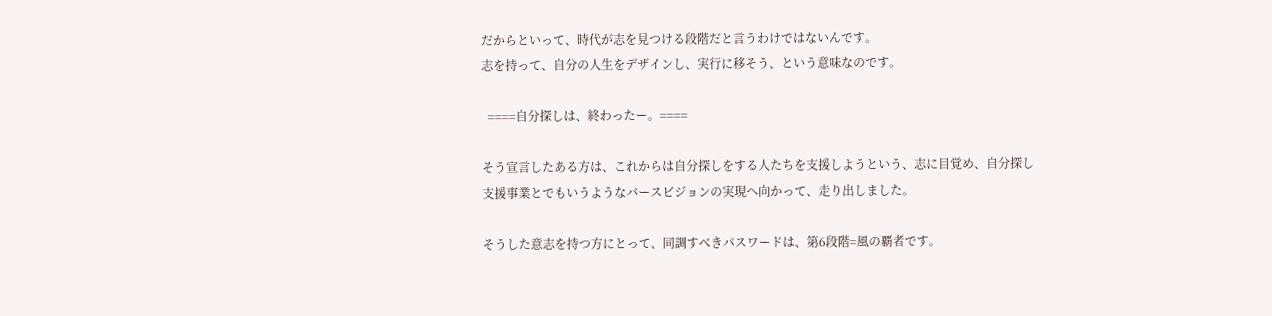だからといって、時代が志を見つける段階だと言うわけではないんです。
志を持って、自分の人生をデザインし、実行に移そう、という意味なのです。

  ====自分探しは、終わったー。====

そう宣言したある方は、これからは自分探しをする人たちを支援しようという、志に目覚め、自分探し支援事業とでもいうようなバースビジョンの実現へ向かって、走り出しました。

そうした意志を持つ方にとって、同調すべきパスワードは、第6段階=風の覇者です。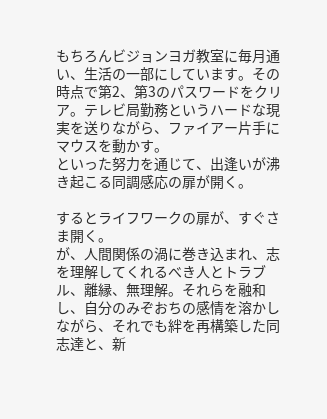もちろんビジョンヨガ教室に毎月通い、生活の一部にしています。その時点で第2、第3のパスワードをクリア。テレビ局勤務というハードな現実を送りながら、ファイアー片手にマウスを動かす。
といった努力を通じて、出逢いが沸き起こる同調感応の扉が開く。

するとライフワークの扉が、すぐさま開く。
が、人間関係の渦に巻き込まれ、志を理解してくれるべき人とトラブル、離縁、無理解。それらを融和し、自分のみぞおちの感情を溶かしながら、それでも絆を再構築した同志達と、新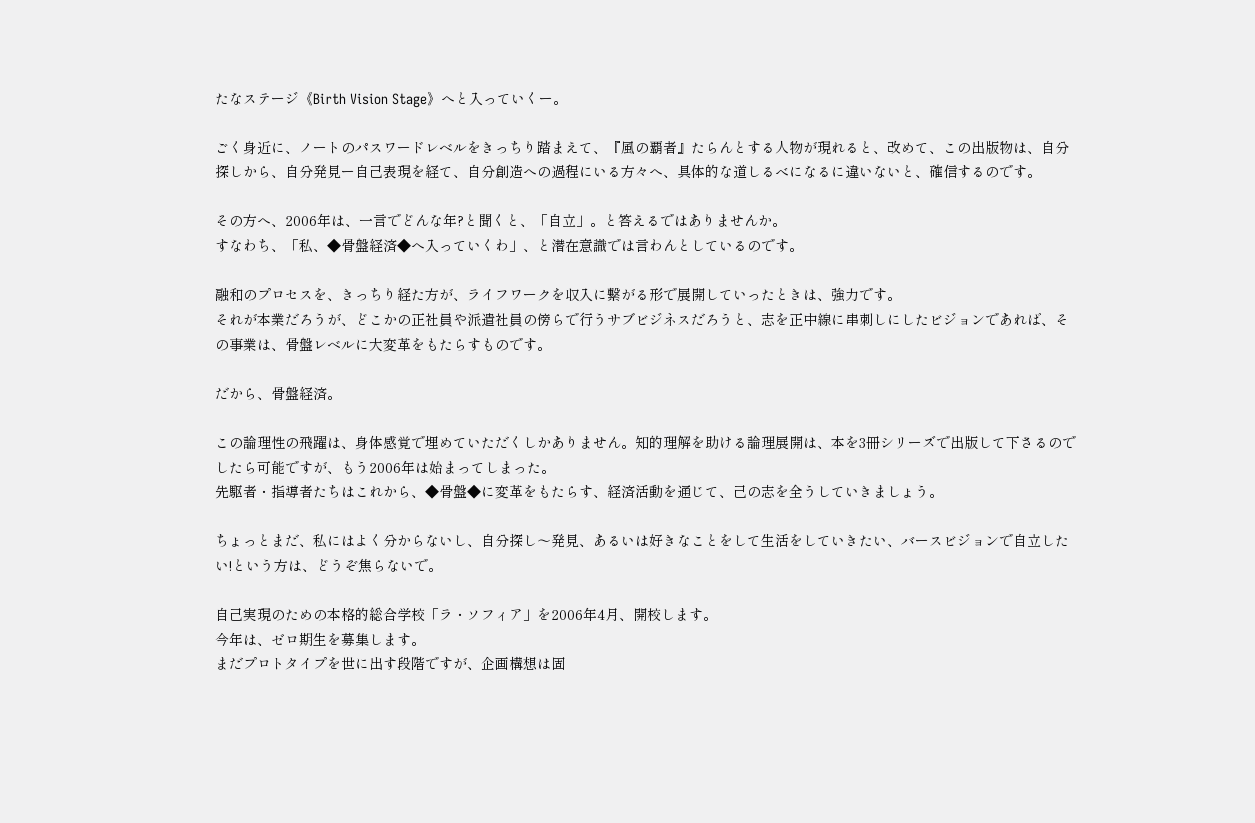たなステージ《Birth Vision Stage》へと入っていくー。

ごく身近に、ノートのパスワードレベルをきっちり踏まえて、『風の覇者』たらんとする人物が現れると、改めて、この出版物は、自分探しから、自分発見ー自己表現を経て、自分創造への過程にいる方々へ、具体的な道しるべになるに違いないと、確信するのです。

その方へ、2006年は、一言でどんな年?と聞くと、「自立」。と答えるではありませんか。
すなわち、「私、◆骨盤経済◆へ入っていくわ」、と潜在意識では言わんとしているのです。

融和のプロセスを、きっちり経た方が、ライフワークを収入に繋がる形で展開していったときは、強力です。
それが本業だろうが、どこかの正社員や派遣社員の傍らで行うサブビジネスだろうと、志を正中線に串刺しにしたビジョンであれば、その事業は、骨盤レベルに大変革をもたらすものです。

だから、骨盤経済。

この論理性の飛躍は、身体感覚で埋めていただくしかありません。知的理解を助ける論理展開は、本を3冊シリーズで出版して下さるのでしたら可能ですが、もう2006年は始まってしまった。
先駆者・指導者たちはこれから、◆骨盤◆に変革をもたらす、経済活動を通じて、己の志を全うしていきましょう。

ちょっとまだ、私にはよく分からないし、自分探し〜発見、あるいは好きなことをして生活をしていきたい、バースビジョンで自立したい!という方は、どうぞ焦らないで。

自己実現のための本格的総合学校「ラ・ソフィア」を2006年4月、開校します。
今年は、ゼロ期生を募集します。
まだプロトタイプを世に出す段階ですが、企画構想は固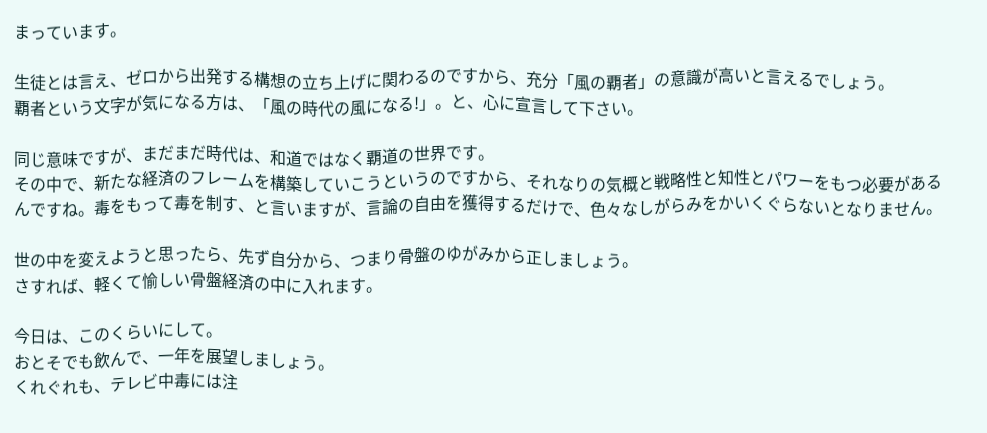まっています。

生徒とは言え、ゼロから出発する構想の立ち上げに関わるのですから、充分「風の覇者」の意識が高いと言えるでしょう。
覇者という文字が気になる方は、「風の時代の風になる!」。と、心に宣言して下さい。

同じ意味ですが、まだまだ時代は、和道ではなく覇道の世界です。
その中で、新たな経済のフレームを構築していこうというのですから、それなりの気概と戦略性と知性とパワーをもつ必要があるんですね。毒をもって毒を制す、と言いますが、言論の自由を獲得するだけで、色々なしがらみをかいくぐらないとなりません。

世の中を変えようと思ったら、先ず自分から、つまり骨盤のゆがみから正しましょう。
さすれば、軽くて愉しい骨盤経済の中に入れます。

今日は、このくらいにして。
おとそでも飲んで、一年を展望しましょう。
くれぐれも、テレビ中毒には注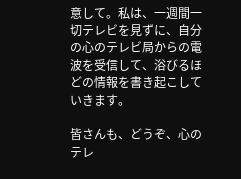意して。私は、一週間一切テレビを見ずに、自分の心のテレビ局からの電波を受信して、浴びるほどの情報を書き起こしていきます。

皆さんも、どうぞ、心のテレ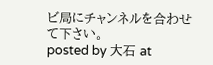ビ局にチャンネルを合わせて下さい。
posted by 大石 at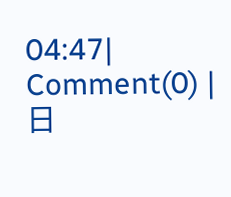04:47| Comment(0) | 日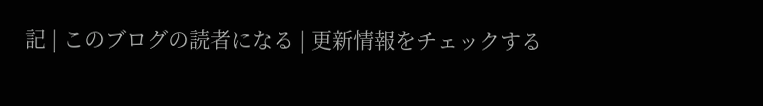記 | このブログの読者になる | 更新情報をチェックする